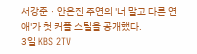서강준ㆍ안은진 주연의 '너 말고 다른 연애'가 첫 커플 스틸을 공개했다.
3일 KBS 2TV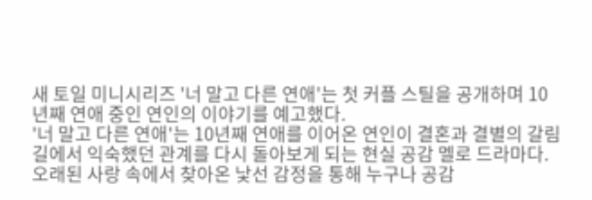새 토일 미니시리즈 '너 말고 다른 연애'는 첫 커플 스틸을 공개하며 10년째 연애 중인 연인의 이야기를 예고했다.
'너 말고 다른 연애'는 10년째 연애를 이어온 연인이 결혼과 결별의 갈림길에서 익숙했던 관계를 다시 돌아보게 되는 현실 공감 멜로 드라마다. 오래된 사랑 속에서 찾아온 낯선 감정을 통해 누구나 공감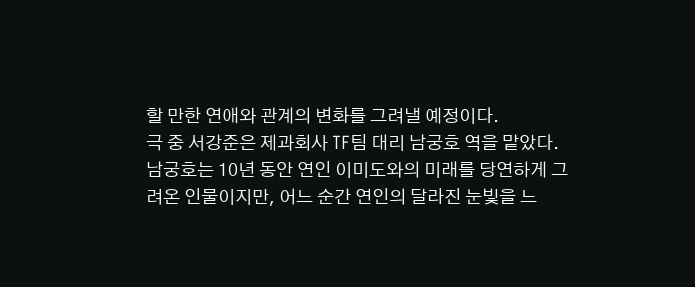할 만한 연애와 관계의 변화를 그려낼 예정이다.
극 중 서강준은 제과회사 TF팀 대리 남궁호 역을 맡았다. 남궁호는 10년 동안 연인 이미도와의 미래를 당연하게 그려온 인물이지만, 어느 순간 연인의 달라진 눈빛을 느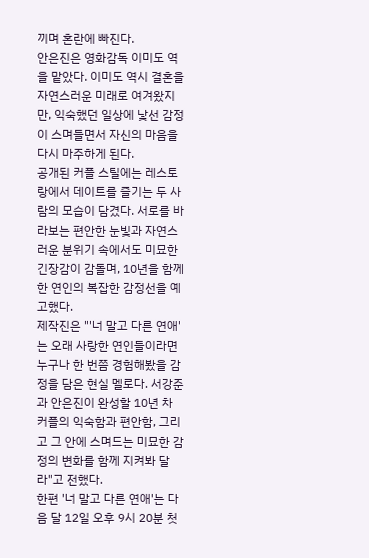끼며 혼란에 빠진다.
안은진은 영화감독 이미도 역을 맡았다. 이미도 역시 결혼을 자연스러운 미래로 여겨왔지만, 익숙했던 일상에 낯선 감정이 스며들면서 자신의 마음을 다시 마주하게 된다.
공개된 커플 스틸에는 레스토랑에서 데이트를 즐기는 두 사람의 모습이 담겼다. 서로를 바라보는 편안한 눈빛과 자연스러운 분위기 속에서도 미묘한 긴장감이 감돌며, 10년을 함께한 연인의 복잡한 감정선을 예고했다.
제작진은 "'너 말고 다른 연애'는 오래 사랑한 연인들이라면 누구나 한 번쯤 경험해봤을 감정을 담은 현실 멜로다. 서강준과 안은진이 완성할 10년 차 커플의 익숙함과 편안함, 그리고 그 안에 스며드는 미묘한 감정의 변화를 함께 지켜봐 달라"고 전했다.
한편 '너 말고 다른 연애'는 다음 달 12일 오후 9시 20분 첫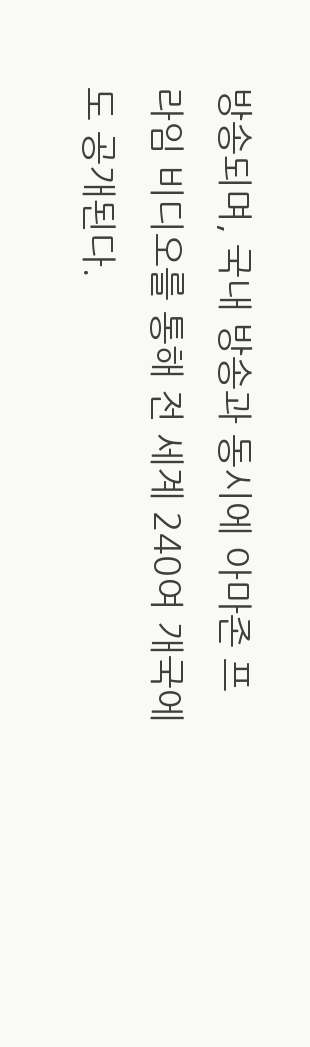방송되며, 국내 방송과 동시에 아마존 프라임 비디오를 통해 전 세계 240여 개국에도 공개된다.